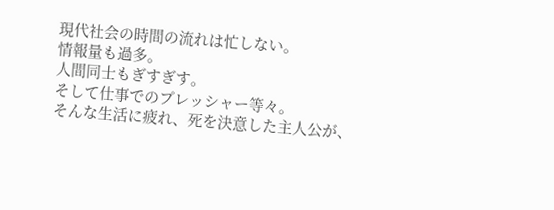現代社会の時間の流れは忙しない。
情報量も過多。
人間同士もぎすぎす。
そして仕事でのプレッシャー等々。
そんな生活に疲れ、死を決意した主人公が、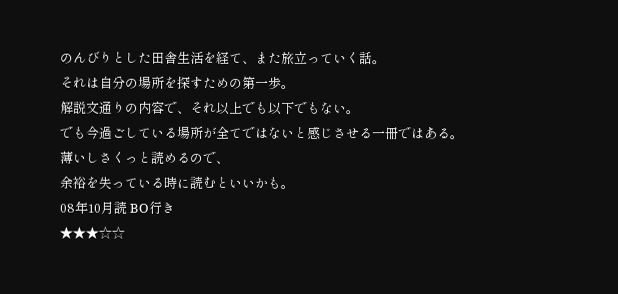のんびりとした田舎生活を経て、また旅立っていく話。
それは自分の場所を探すための第一歩。
解説文通りの内容で、それ以上でも以下でもない。
でも今過ごしている場所が全てではないと感じさせる一冊ではある。
薄いしさくっと読めるので、
余裕を失っている時に読むといいかも。
08年10月読 BO行き
★★★☆☆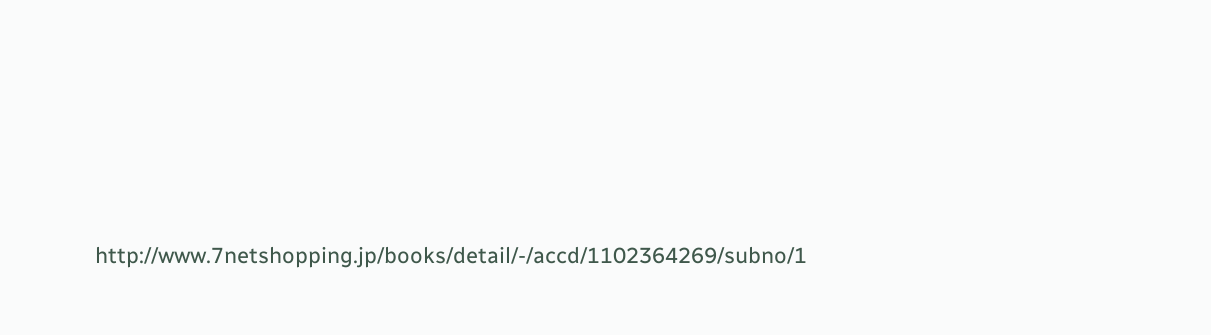http://www.7netshopping.jp/books/detail/-/accd/1102364269/subno/1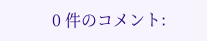0 件のコメント: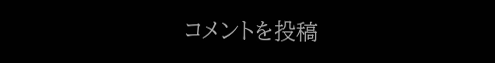コメントを投稿